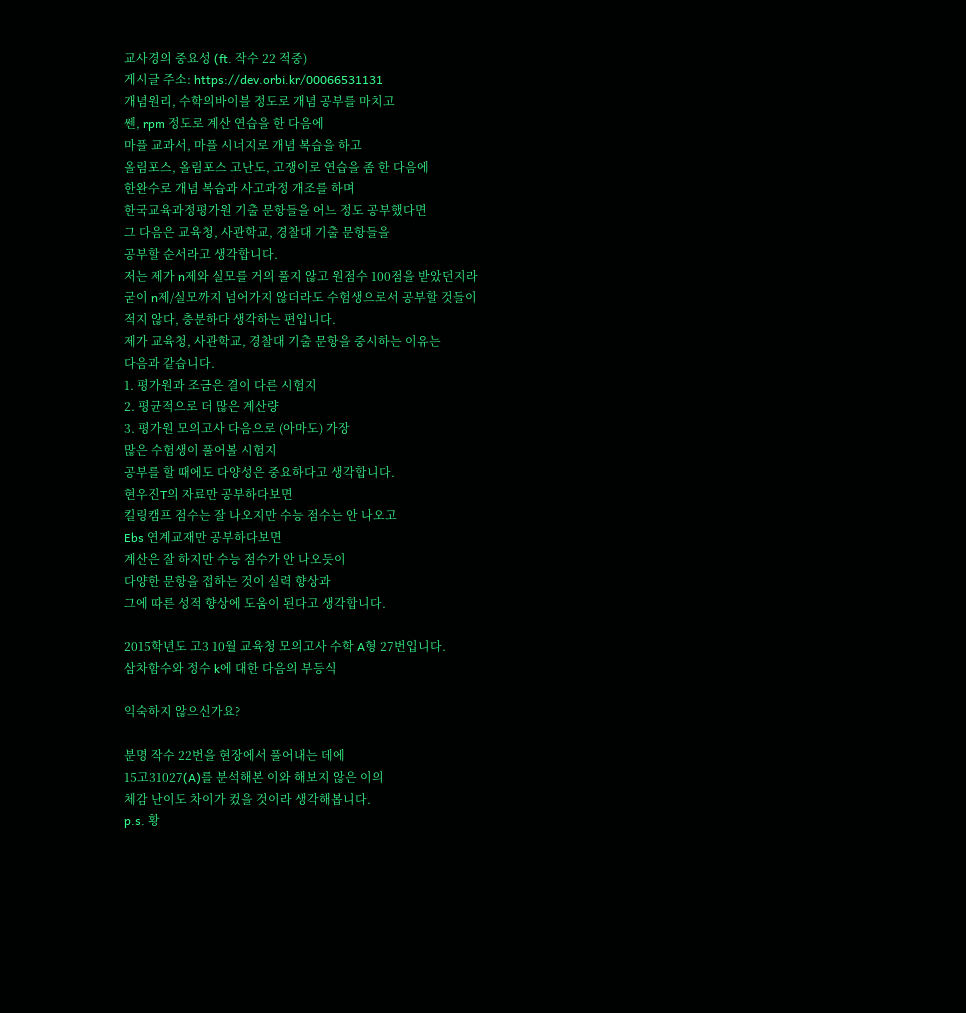교사경의 중요성 (ft. 작수 22 적중)
게시글 주소: https://dev.orbi.kr/00066531131
개념원리, 수학의바이블 정도로 개념 공부를 마치고
쎈, rpm 정도로 계산 연습을 한 다음에
마플 교과서, 마플 시너지로 개념 복습을 하고
올림포스, 올림포스 고난도, 고쟁이로 연습을 좀 한 다음에
한완수로 개념 복습과 사고과정 개조를 하며
한국교육과정평가원 기출 문항들을 어느 정도 공부했다면
그 다음은 교육청, 사관학교, 경찰대 기출 문항들을
공부할 순서라고 생각합니다.
저는 제가 n제와 실모를 거의 풀지 않고 원점수 100점을 받았던지라
굳이 n제/실모까지 넘어가지 않더라도 수험생으로서 공부할 것들이
적지 않다, 충분하다 생각하는 편입니다.
제가 교육청, 사관학교, 경찰대 기출 문항을 중시하는 이유는
다음과 같습니다.
1. 평가원과 조금은 결이 다른 시험지
2. 평균적으로 더 많은 계산량
3. 평가원 모의고사 다음으로 (아마도) 가장
많은 수험생이 풀어볼 시험지
공부를 할 때에도 다양성은 중요하다고 생각합니다.
현우진T의 자료만 공부하다보면
킬링캠프 점수는 잘 나오지만 수능 점수는 안 나오고
Ebs 연계교재만 공부하다보면
계산은 잘 하지만 수능 점수가 안 나오듯이
다양한 문항을 접하는 것이 실력 향상과
그에 따른 성적 향상에 도움이 된다고 생각합니다.

2015학년도 고3 10월 교육청 모의고사 수학 A형 27번입니다.
삼차함수와 정수 k에 대한 다음의 부등식

익숙하지 않으신가요?

분명 작수 22번을 현장에서 풀어내는 데에
15고31027(A)를 분석해본 이와 해보지 않은 이의
체감 난이도 차이가 컸을 것이라 생각해봅니다.
p.s. 황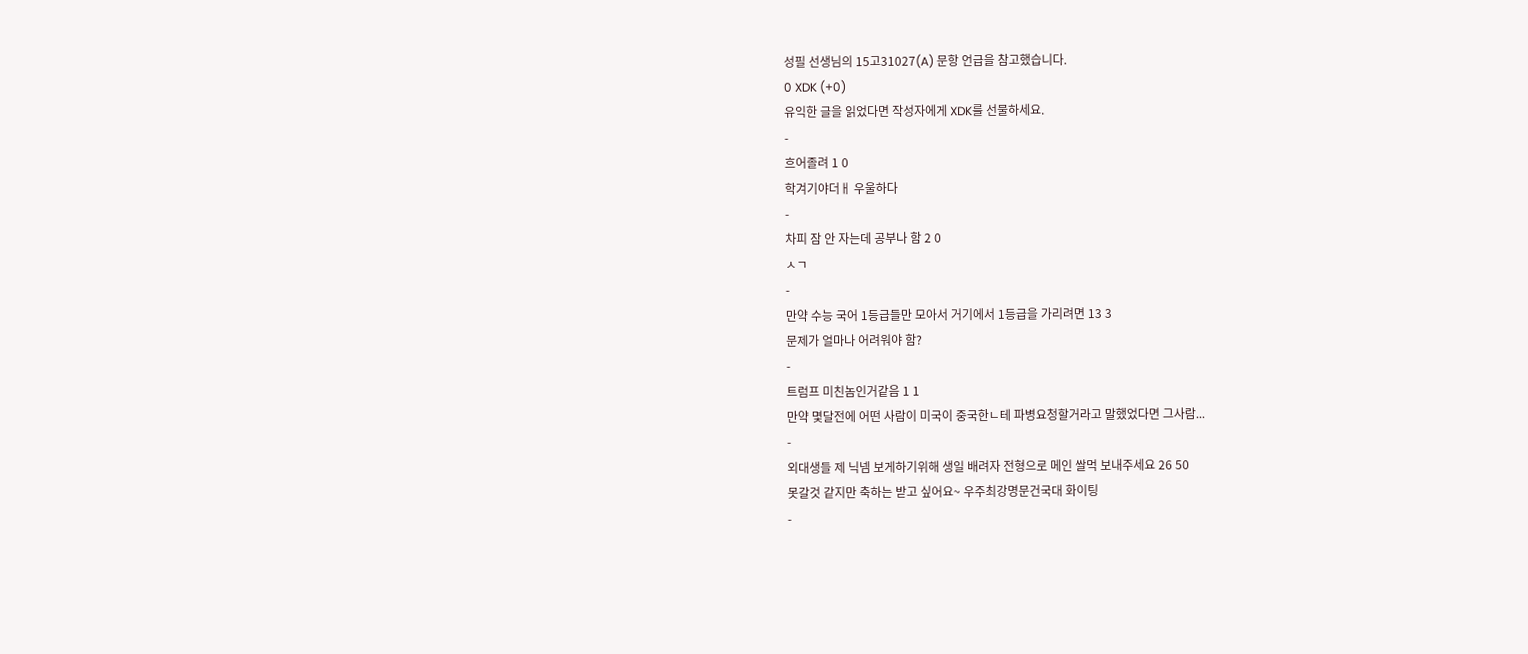성필 선생님의 15고31027(A) 문항 언급을 참고했습니다.
0 XDK (+0)
유익한 글을 읽었다면 작성자에게 XDK를 선물하세요.
-
흐어졸려 1 0
학겨기야더ㅐ 우울하다
-
차피 잠 안 자는데 공부나 함 2 0
ㅅㄱ
-
만약 수능 국어 1등급들만 모아서 거기에서 1등급을 가리려면 13 3
문제가 얼마나 어려워야 함?
-
트럼프 미친놈인거같음 1 1
만약 몇달전에 어떤 사람이 미국이 중국한ㄴ테 파병요청할거라고 말했었다면 그사람...
-
외대생들 제 닉넴 보게하기위해 생일 배려자 전형으로 메인 쌀먹 보내주세요 26 50
못갈것 같지만 축하는 받고 싶어요~ 우주최강명문건국대 화이팅
-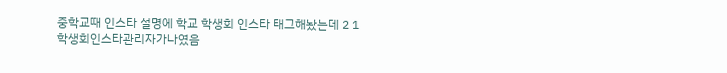중학교때 인스타 설명에 학교 학생회 인스타 태그해놨는데 2 1
학생회인스타관리자가나였음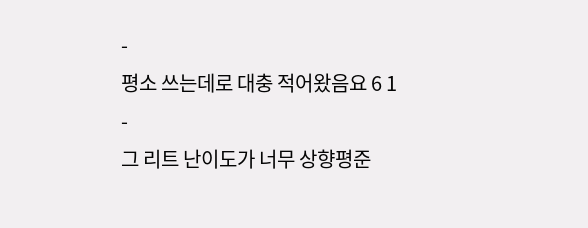-
평소 쓰는데로 대충 적어왔음요 6 1
-
그 리트 난이도가 너무 상향평준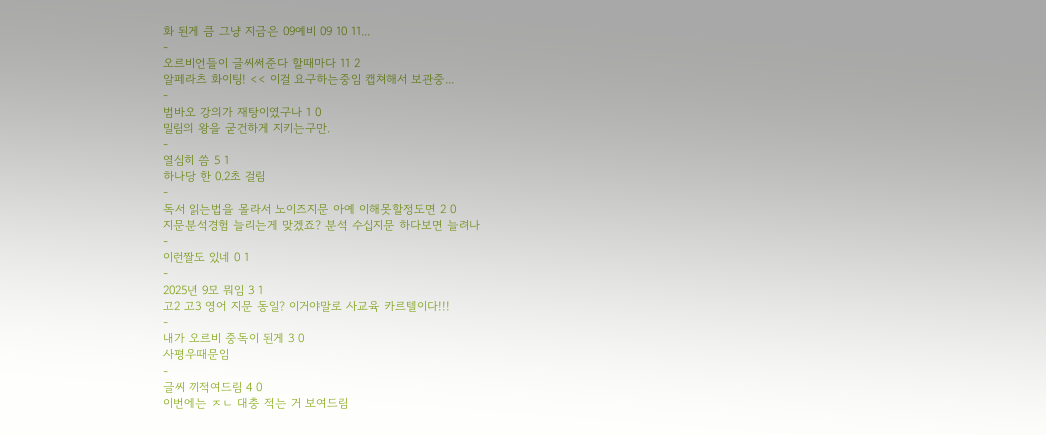화 된게 큼 그냥 지금은 09예비 09 10 11...
-
오르비언들이 글씨써준다 할때마다 11 2
알페라츠 화이팅! << 이걸 요구하는중임 캡쳐해서 보관중...
-
범바오 강의가 재탕이였구나 1 0
밀림의 왕을 굳건하게 지키는구만.
-
열심히 씀 5 1
하나당 한 0.2초 걸림
-
독서 읽는법을 몰라서 노이즈지문 아예 이해못할정도면 2 0
지문분석경험 늘리는게 맞겠죠? 분석 수십지문 하다보면 늘려나
-
이런짤도 있네 0 1
-
2025년 9모 뭐임 3 1
고2 고3 영어 지문 동일? 이거야말로 사교육 카르텔이다!!!
-
내가 오르비 중독이 된게 3 0
사평우때문임
-
글씨 끼적여드림 4 0
이번에는 ㅈㄴ 대충 적는 거 보여드림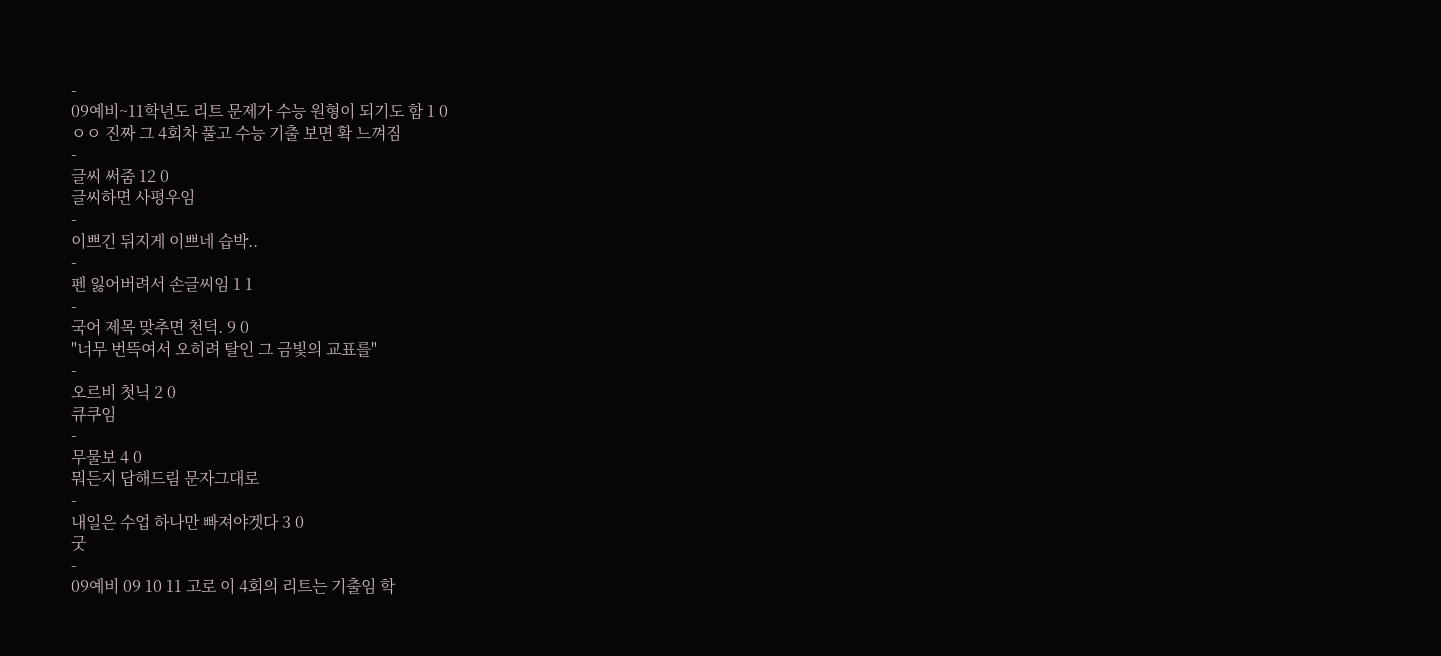-
09예비~11학년도 리트 문제가 수능 원형이 되기도 함 1 0
ㅇㅇ 진짜 그 4회차 풀고 수능 기출 보면 확 느껴짐
-
글씨 써줌 12 0
글씨하면 사평우임
-
이쁘긴 뒤지게 이쁘네 습박..
-
펜 잃어버려서 손글씨임 1 1
-
국어 제목 맞추면 천덕. 9 0
"너무 번뜩여서 오히려 탈인 그 금빛의 교표를"
-
오르비 첫닉 2 0
큐쿠임
-
무물보 4 0
뭐든지 답해드림 문자그대로
-
내일은 수업 하나만 빠져야겟다 3 0
굿
-
09예비 09 10 11 고로 이 4회의 리트는 기출임 학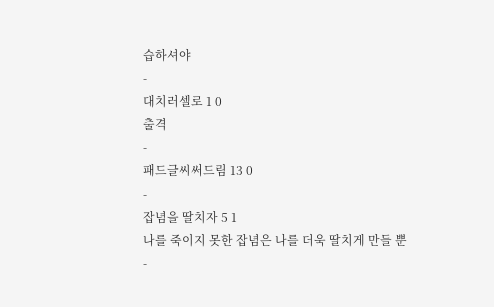습하셔야
-
대치러셀로 1 0
출격
-
패드글씨써드림 13 0
-
잡념을 딸치자 5 1
나를 죽이지 못한 잡념은 나를 더욱 딸치게 만들 뿐
-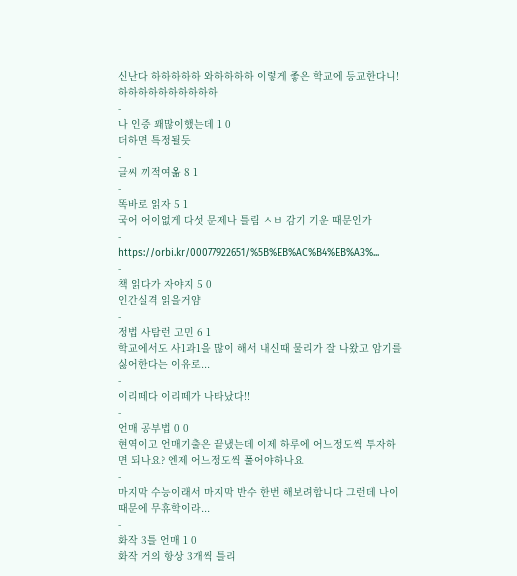신난다 하하하하하 와하하하하 이렇게 좋은 학교에 등교한다니! 하하하하하하하하하하
-
나 인증 꽤많이했는데 1 0
더하면 특정될듯
-
글씨 끼적여옮 8 1
-
똑바로 읽자 5 1
국어 어이없게 다섯 문제나 틀림 ㅅㅂ 감기 기운 때문인가
-
https://orbi.kr/00077922651/%5B%EB%AC%B4%EB%A3%...
-
책 읽다가 자야지 5 0
인간실격 읽을거얌
-
정법 사탐런 고민 6 1
학교에서도 사1과1을 많이 해서 내신때 물리가 잘 나왔고 암기를 싫어한다는 이유로...
-
이리떼다 이리떼가 나타났다!!
-
언매 공부법 0 0
현역이고 언매기출은 끝냈는데 이제 하루에 어느정도씩 투자하면 되나요? 엔제 어느정도씩 풀어야하나요
-
마지막 수능이래서 마지막 반수 한번 해보려합니다 그런데 나이 때문에 무휴학이라...
-
화작 3틀 언매 1 0
화작 거의 항상 3개씩 틀리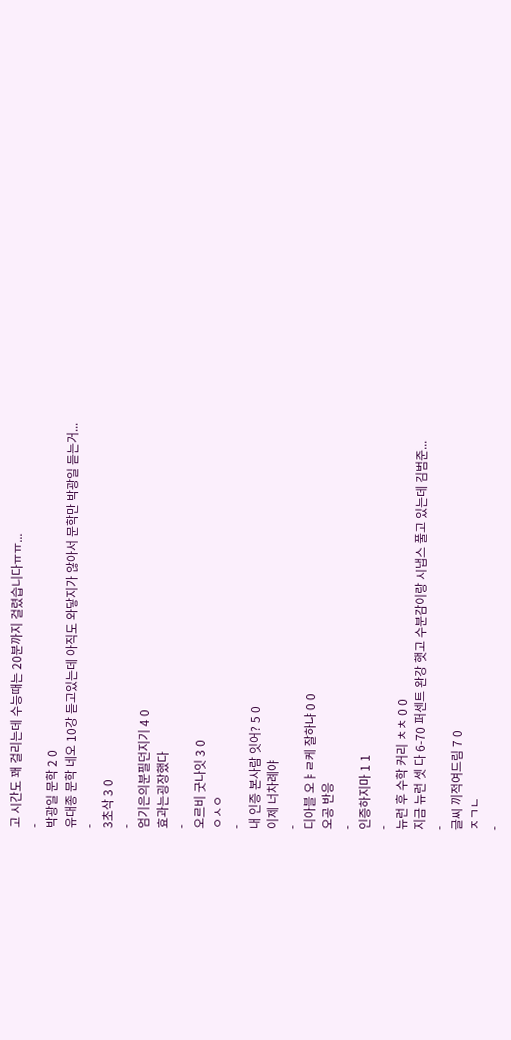고 시간도 꽤 걸리는데 수능때는 20분까지 걸렸습니다ㅠㅠ...
-
박광일 문학 2 0
유대종 문학 네오 10강 듣고있는데 아직도 와닿지가 않아서 문학만 박광일 듣는거...
-
3초삭 3 0
-
엄기은의분필던지기 4 0
효과는굉장했다
-
오르비 굿나잇 3 0
ㅇㅅㅇ
-
내 인증 본사람 잇어? 5 0
이제 너차례야
-
디아블 오ㅑㄹ케 잘하냐 0 0
오공 반응
-
인증하지마 1 1
-
뉴런 후 수학 커리 ㅊㅊ 0 0
지금 뉴런 셋 다 6-70 퍼센트 완강 햇고 수분감이랑 시냅스 풀고 있는데 김범준...
-
글씨 끼적여드림 7 0
ㅈㄱㄴ
-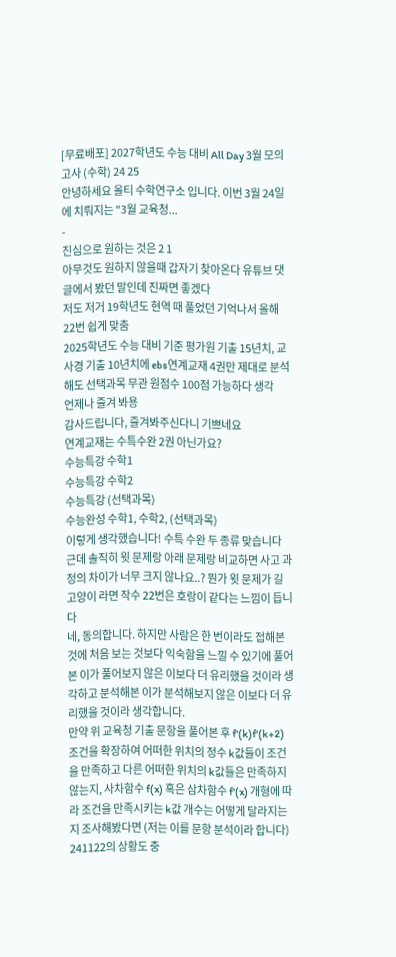[무료배포] 2027학년도 수능 대비 All Day 3월 모의고사 (수학) 24 25
안녕하세요 올티 수학연구소 입니다. 이번 3월 24일에 치뤄지는 "3월 교육청...
-
진심으로 원하는 것은 2 1
아무것도 원하지 않을때 갑자기 찾아온다 유튜브 댓글에서 봤던 말인데 진짜면 좋겠다
저도 저거 19학년도 현역 때 풀었던 기억나서 올해 22번 쉽게 맞춤
2025학년도 수능 대비 기준 평가원 기출 15년치, 교사경 기출 10년치에 ebs연계교재 4권만 제대로 분석해도 선택과목 무관 원점수 100점 가능하다 생각
언제나 즐겨 봐용
감사드립니다, 즐겨봐주신다니 기쁘네요
연계교재는 수특수완 2권 아닌가요?
수능특강 수학1
수능특강 수학2
수능특강 (선택과목)
수능완성 수학1, 수학2, (선택과목)
이렇게 생각했습니다! 수특 수완 두 종류 맞습니다
근데 솔직히 윗 문제랑 아래 문제랑 비교하면 사고 과정의 차이가 너무 크지 않나요..? 뭔가 윗 문제가 길고양이 라면 작수 22번은 호랑이 같다는 느낌이 듭니다
네, 동의합니다. 하지만 사람은 한 번이라도 접해본 것에 처음 보는 것보다 익숙함을 느낄 수 있기에 풀어본 이가 풀어보지 않은 이보다 더 유리했을 것이라 생각하고 분석해본 이가 분석해보지 않은 이보다 더 유리했을 것이라 생각합니다.
만약 위 교육청 기출 문항을 풀어본 후 f'(k)f'(k+2) 조건을 확장하여 어떠한 위치의 정수 k값들이 조건을 만족하고 다른 어떠한 위치의 k값들은 만족하지 않는지, 사차함수 f(x) 혹은 삼차함수 f'(x) 개형에 따라 조건을 만족시키는 k값 개수는 어떻게 달라지는지 조사해봤다면 (저는 이를 문항 분석이라 합니다)
241122의 상황도 충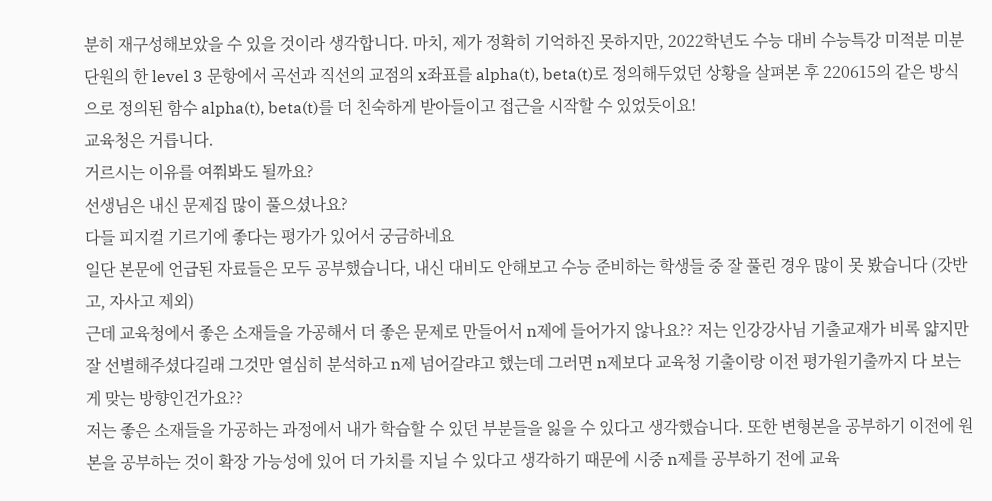분히 재구성해보았을 수 있을 것이라 생각합니다. 마치, 제가 정확히 기억하진 못하지만, 2022학년도 수능 대비 수능특강 미적분 미분 단원의 한 level 3 문항에서 곡선과 직선의 교점의 x좌표를 alpha(t), beta(t)로 정의해두었던 상황을 살펴본 후 220615의 같은 방식으로 정의된 함수 alpha(t), beta(t)를 더 친숙하게 받아들이고 접근을 시작할 수 있었듯이요!
교육청은 거릅니다.
거르시는 이유를 여쭤봐도 될까요?
선생님은 내신 문제집 많이 풀으셨나요?
다들 피지컬 기르기에 좋다는 평가가 있어서 궁금하네요
일단 본문에 언급된 자료들은 모두 공부했습니다, 내신 대비도 안해보고 수능 준비하는 학생들 중 잘 풀린 경우 많이 못 봤습니다 (갓반고, 자사고 제외)
근데 교육청에서 좋은 소재들을 가공해서 더 좋은 문제로 만들어서 n제에 들어가지 않나요?? 저는 인강강사님 기출교재가 비록 얇지만 잘 선별해주셨다길래 그것만 열심히 분석하고 n제 넘어갈랴고 했는데 그러면 n제보다 교육청 기출이랑 이전 평가원기출까지 다 보는게 맞는 방향인건가요??
저는 좋은 소재들을 가공하는 과정에서 내가 학습할 수 있던 부분들을 잃을 수 있다고 생각했습니다. 또한 변형본을 공부하기 이전에 원본을 공부하는 것이 확장 가능성에 있어 더 가치를 지닐 수 있다고 생각하기 때문에 시중 n제를 공부하기 전에 교육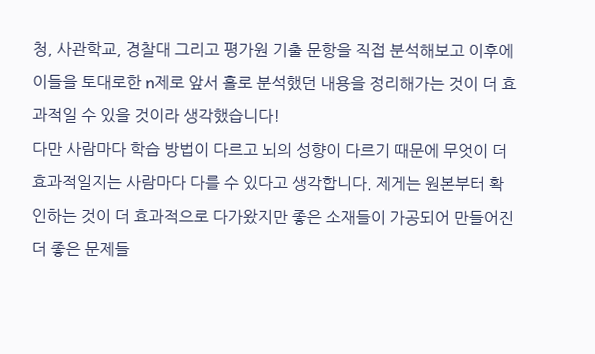청, 사관학교, 경찰대 그리고 평가원 기출 문항을 직접 분석해보고 이후에 이들을 토대로한 n제로 앞서 홀로 분석했던 내용을 정리해가는 것이 더 효과적일 수 있을 것이라 생각했습니다!
다만 사람마다 학습 방법이 다르고 뇌의 성향이 다르기 때문에 무엇이 더 효과적일지는 사람마다 다를 수 있다고 생각합니다. 제게는 원본부터 확인하는 것이 더 효과적으로 다가왔지만 좋은 소재들이 가공되어 만들어진 더 좋은 문제들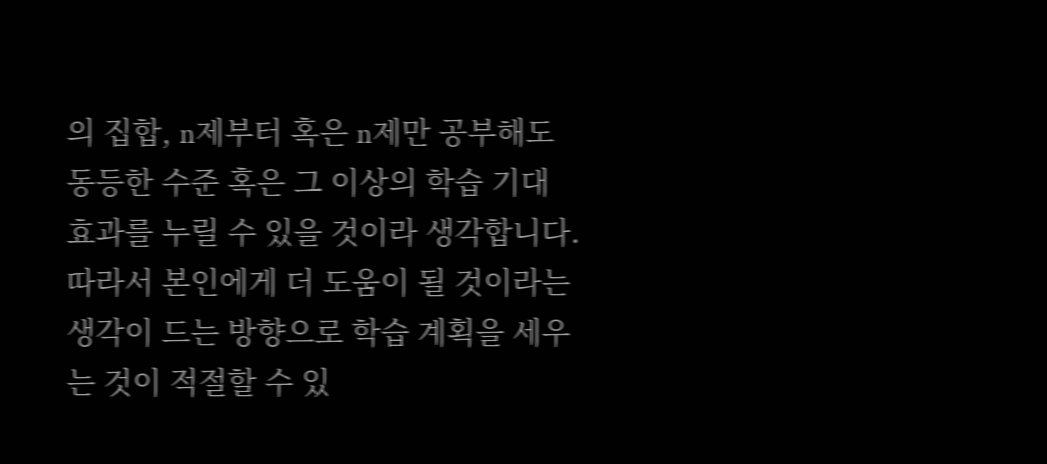의 집합, n제부터 혹은 n제만 공부해도 동등한 수준 혹은 그 이상의 학습 기대 효과를 누릴 수 있을 것이라 생각합니다.
따라서 본인에게 더 도움이 될 것이라는 생각이 드는 방향으로 학습 계획을 세우는 것이 적절할 수 있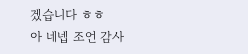겠습니다 ㅎㅎ
아 네넵 조언 감사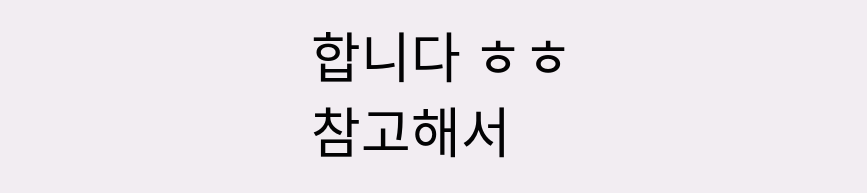합니다 ㅎㅎ
참고해서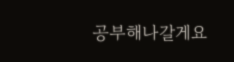공부해나갈게요